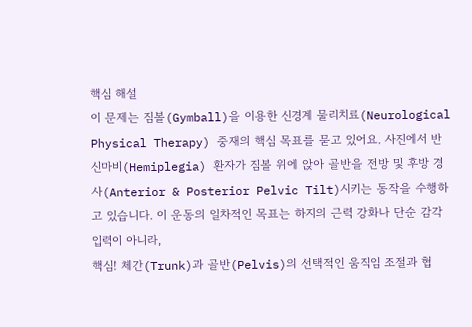핵심 해설
이 문제는 짐볼(Gymball)을 이용한 신경계 물리치료(Neurological Physical Therapy) 중재의 핵심 목표를 묻고 있어요. 사진에서 반신마비(Hemiplegia) 환자가 짐볼 위에 앉아 골반을 전방 및 후방 경사(Anterior & Posterior Pelvic Tilt)시키는 동작을 수행하고 있습니다. 이 운동의 일차적인 목표는 하지의 근력 강화나 단순 감각 입력이 아니라,
핵심! 체간(Trunk)과 골반(Pelvis)의 선택적인 움직임 조절과 협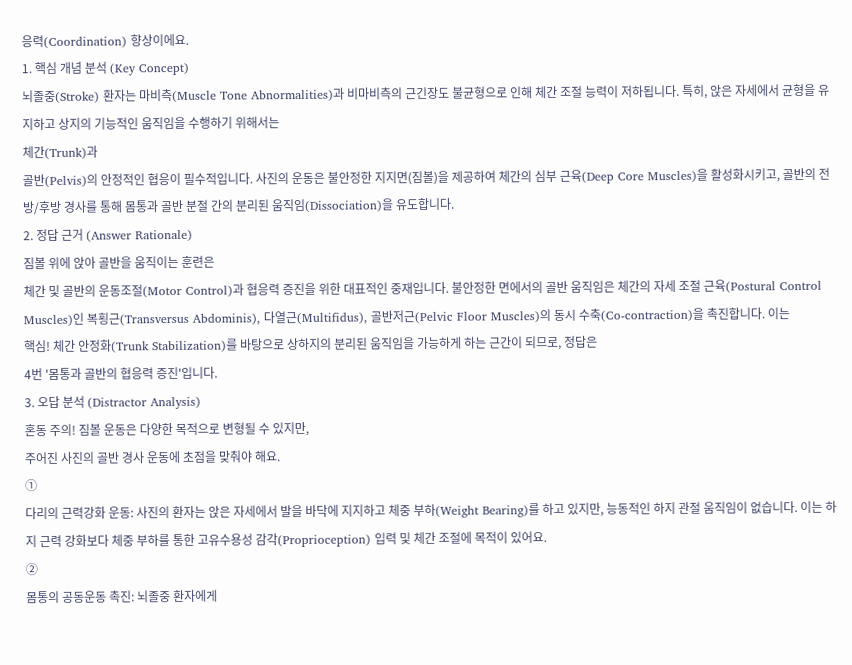응력(Coordination) 향상이에요.
1. 핵심 개념 분석 (Key Concept)
뇌졸중(Stroke) 환자는 마비측(Muscle Tone Abnormalities)과 비마비측의 근긴장도 불균형으로 인해 체간 조절 능력이 저하됩니다. 특히, 앉은 자세에서 균형을 유지하고 상지의 기능적인 움직임을 수행하기 위해서는
체간(Trunk)과
골반(Pelvis)의 안정적인 협응이 필수적입니다. 사진의 운동은 불안정한 지지면(짐볼)을 제공하여 체간의 심부 근육(Deep Core Muscles)을 활성화시키고, 골반의 전방/후방 경사를 통해 몸통과 골반 분절 간의 분리된 움직임(Dissociation)을 유도합니다.
2. 정답 근거 (Answer Rationale)
짐볼 위에 앉아 골반을 움직이는 훈련은
체간 및 골반의 운동조절(Motor Control)과 협응력 증진을 위한 대표적인 중재입니다. 불안정한 면에서의 골반 움직임은 체간의 자세 조절 근육(Postural Control Muscles)인 복횡근(Transversus Abdominis), 다열근(Multifidus), 골반저근(Pelvic Floor Muscles)의 동시 수축(Co-contraction)을 촉진합니다. 이는
핵심! 체간 안정화(Trunk Stabilization)를 바탕으로 상하지의 분리된 움직임을 가능하게 하는 근간이 되므로, 정답은
4번 '몸통과 골반의 협응력 증진'입니다.
3. 오답 분석 (Distractor Analysis)
혼동 주의! 짐볼 운동은 다양한 목적으로 변형될 수 있지만,
주어진 사진의 골반 경사 운동에 초점을 맞춰야 해요.
①
다리의 근력강화 운동: 사진의 환자는 앉은 자세에서 발을 바닥에 지지하고 체중 부하(Weight Bearing)를 하고 있지만, 능동적인 하지 관절 움직임이 없습니다. 이는 하지 근력 강화보다 체중 부하를 통한 고유수용성 감각(Proprioception) 입력 및 체간 조절에 목적이 있어요.
②
몸통의 공동운동 촉진: 뇌졸중 환자에게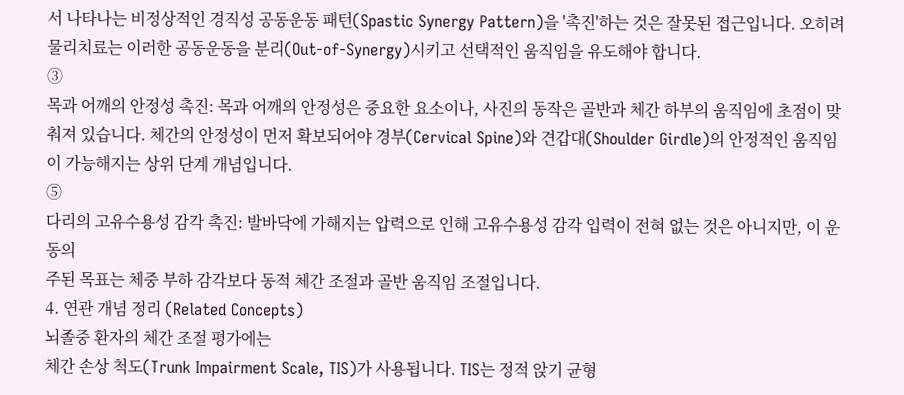서 나타나는 비정상적인 경직성 공동운동 패턴(Spastic Synergy Pattern)을 '촉진'하는 것은 잘못된 접근입니다. 오히려 물리치료는 이러한 공동운동을 분리(Out-of-Synergy)시키고 선택적인 움직임을 유도해야 합니다.
③
목과 어깨의 안정성 촉진: 목과 어깨의 안정성은 중요한 요소이나, 사진의 동작은 골반과 체간 하부의 움직임에 초점이 맞춰져 있습니다. 체간의 안정성이 먼저 확보되어야 경부(Cervical Spine)와 견갑대(Shoulder Girdle)의 안정적인 움직임이 가능해지는 상위 단계 개념입니다.
⑤
다리의 고유수용성 감각 촉진: 발바닥에 가해지는 압력으로 인해 고유수용성 감각 입력이 전혀 없는 것은 아니지만, 이 운동의
주된 목표는 체중 부하 감각보다 동적 체간 조절과 골반 움직임 조절입니다.
4. 연관 개념 정리 (Related Concepts)
뇌졸중 환자의 체간 조절 평가에는
체간 손상 척도(Trunk Impairment Scale, TIS)가 사용됩니다. TIS는 정적 앉기 균형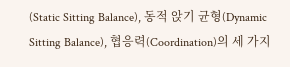(Static Sitting Balance), 동적 앉기 균형(Dynamic Sitting Balance), 협응력(Coordination)의 세 가지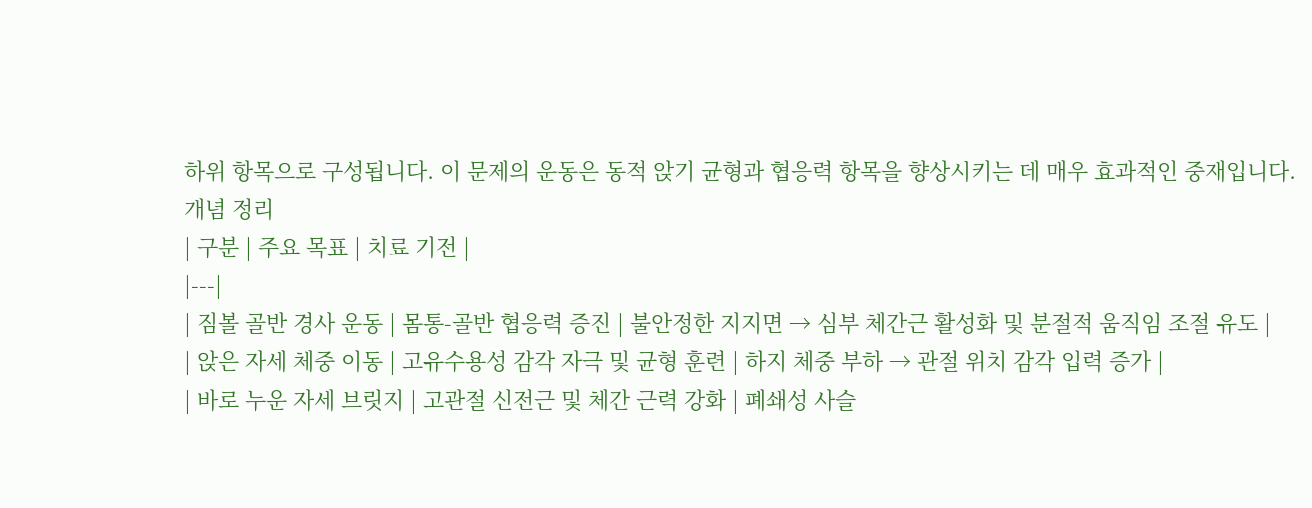하위 항목으로 구성됩니다. 이 문제의 운동은 동적 앉기 균형과 협응력 항목을 향상시키는 데 매우 효과적인 중재입니다.
개념 정리
| 구분 | 주요 목표 | 치료 기전 |
|---|
| 짐볼 골반 경사 운동 | 몸통-골반 협응력 증진 | 불안정한 지지면 → 심부 체간근 활성화 및 분절적 움직임 조절 유도 |
| 앉은 자세 체중 이동 | 고유수용성 감각 자극 및 균형 훈련 | 하지 체중 부하 → 관절 위치 감각 입력 증가 |
| 바로 누운 자세 브릿지 | 고관절 신전근 및 체간 근력 강화 | 폐쇄성 사슬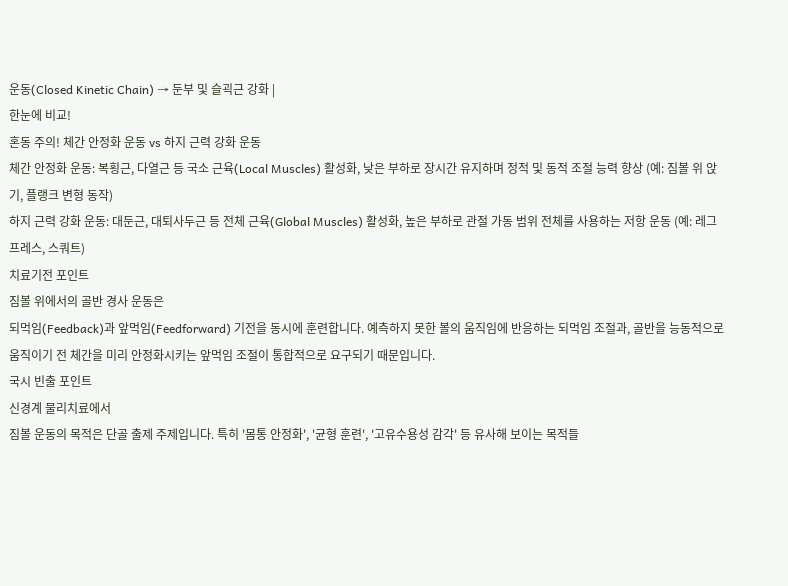운동(Closed Kinetic Chain) → 둔부 및 슬괵근 강화 |
한눈에 비교!
혼동 주의! 체간 안정화 운동 vs 하지 근력 강화 운동
체간 안정화 운동: 복횡근, 다열근 등 국소 근육(Local Muscles) 활성화, 낮은 부하로 장시간 유지하며 정적 및 동적 조절 능력 향상 (예: 짐볼 위 앉기, 플랭크 변형 동작)
하지 근력 강화 운동: 대둔근, 대퇴사두근 등 전체 근육(Global Muscles) 활성화, 높은 부하로 관절 가동 범위 전체를 사용하는 저항 운동 (예: 레그 프레스, 스쿼트)
치료기전 포인트
짐볼 위에서의 골반 경사 운동은
되먹임(Feedback)과 앞먹임(Feedforward) 기전을 동시에 훈련합니다. 예측하지 못한 볼의 움직임에 반응하는 되먹임 조절과, 골반을 능동적으로 움직이기 전 체간을 미리 안정화시키는 앞먹임 조절이 통합적으로 요구되기 때문입니다.
국시 빈출 포인트
신경계 물리치료에서
짐볼 운동의 목적은 단골 출제 주제입니다. 특히 '몸통 안정화', '균형 훈련', '고유수용성 감각' 등 유사해 보이는 목적들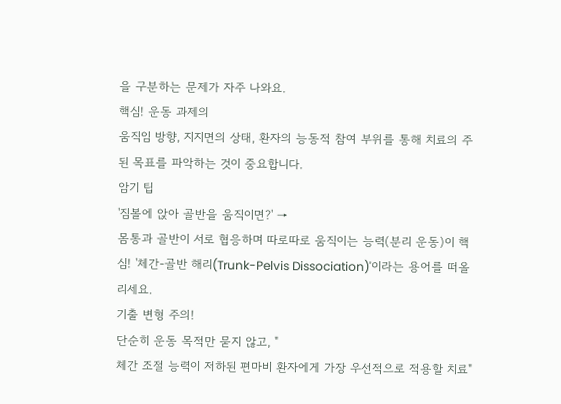을 구분하는 문제가 자주 나와요.
핵심! 운동 과제의
움직임 방향, 지지면의 상태, 환자의 능동적 참여 부위를 통해 치료의 주된 목표를 파악하는 것이 중요합니다.
암기 팁
'짐볼에 앉아 골반을 움직이면?' →
몸통과 골반이 서로 협응하며 따로따로 움직이는 능력(분리 운동)이 핵심! '체간-골반 해리(Trunk-Pelvis Dissociation)'이라는 용어를 떠올리세요.
기출 변형 주의!
단순히 운동 목적만 묻지 않고, "
체간 조절 능력이 저하된 편마비 환자에게 가장 우선적으로 적용할 치료"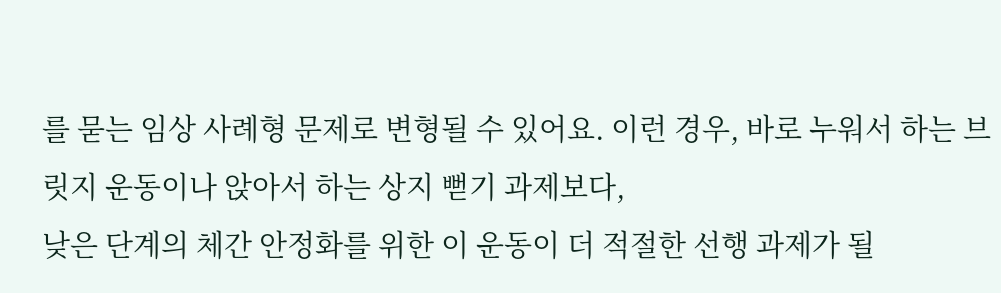를 묻는 임상 사례형 문제로 변형될 수 있어요. 이런 경우, 바로 누워서 하는 브릿지 운동이나 앉아서 하는 상지 뻗기 과제보다,
낮은 단계의 체간 안정화를 위한 이 운동이 더 적절한 선행 과제가 될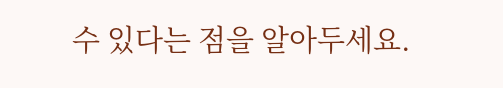수 있다는 점을 알아두세요.